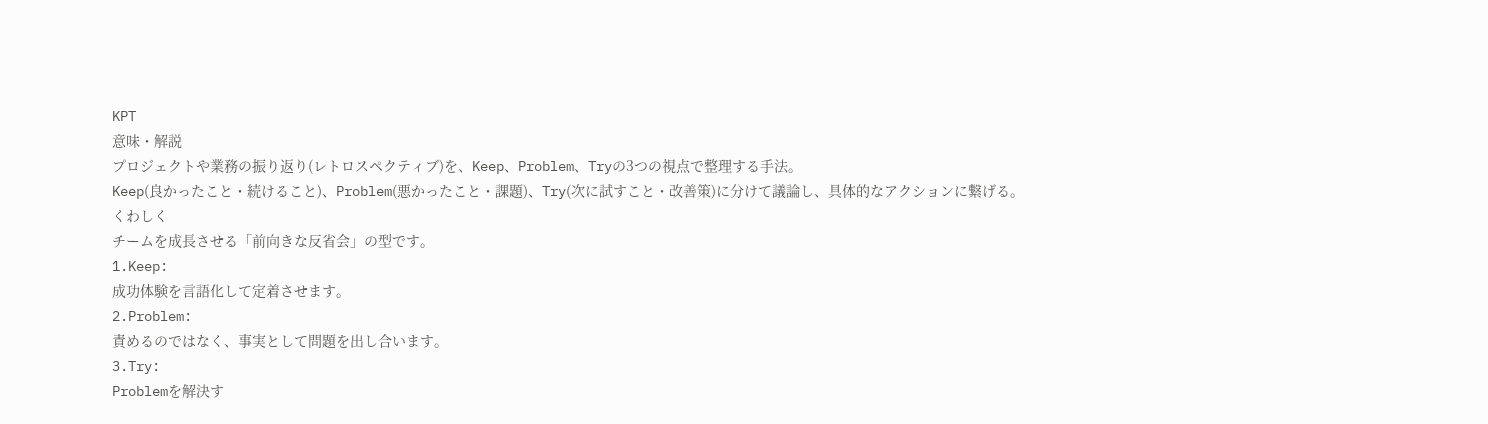KPT
意味・解説
プロジェクトや業務の振り返り(レトロスペクティブ)を、Keep、Problem、Tryの3つの視点で整理する手法。
Keep(良かったこと・続けること)、Problem(悪かったこと・課題)、Try(次に試すこと・改善策)に分けて議論し、具体的なアクションに繋げる。
くわしく
チームを成長させる「前向きな反省会」の型です。
1.Keep:
成功体験を言語化して定着させます。
2.Problem:
責めるのではなく、事実として問題を出し合います。
3.Try:
Problemを解決す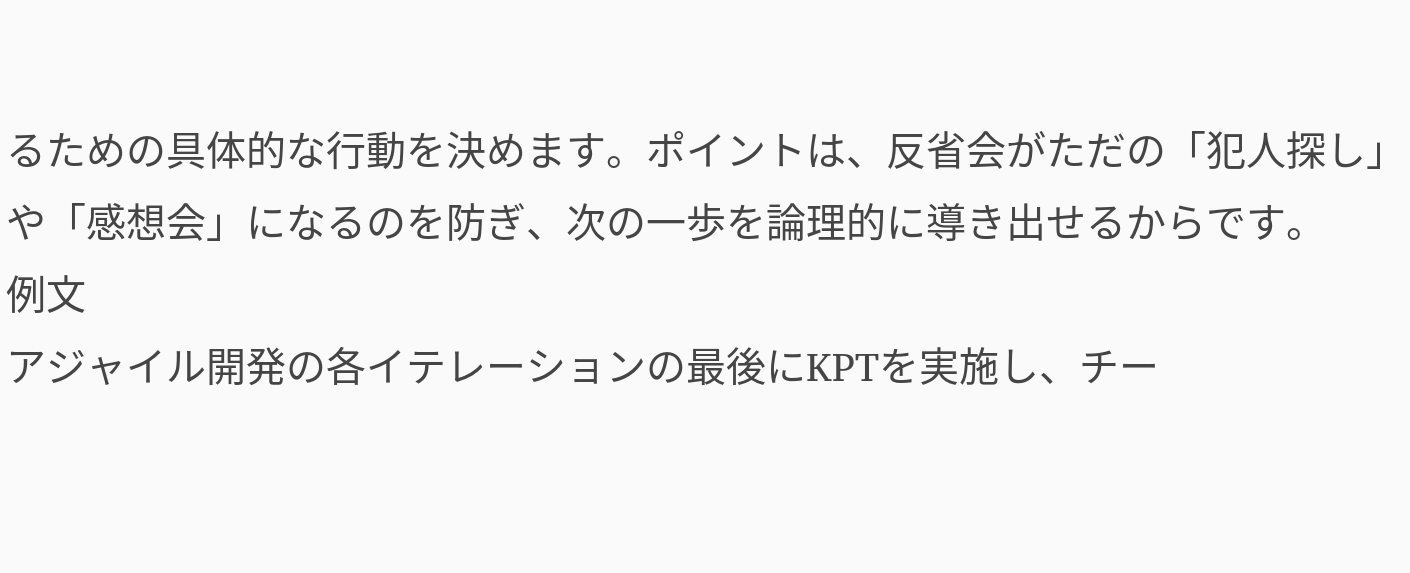るための具体的な行動を決めます。ポイントは、反省会がただの「犯人探し」や「感想会」になるのを防ぎ、次の一歩を論理的に導き出せるからです。
例文
アジャイル開発の各イテレーションの最後にKPTを実施し、チー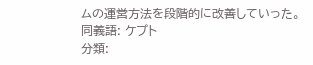ムの運営方法を段階的に改善していった。
同義語: ケプト
分類: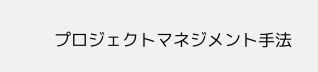プロジェクトマネジメント手法